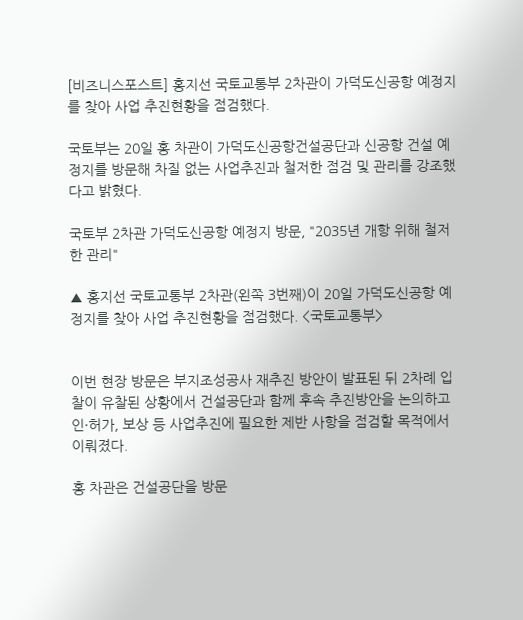[비즈니스포스트] 홍지선 국토교통부 2차관이 가덕도신공항 예정지를 찾아 사업 추진현황을 점검했다.

국토부는 20일 홍 차관이 가덕도신공항건설공단과 신공항 건설 예정지를 방문해 차질 없는 사업추진과 철저한 점검 및 관리를 강조했다고 밝혔다.

국토부 2차관 가덕도신공항 예정지 방문, "2035년 개항 위해 철저한 관리"

▲ 홍지선 국토교통부 2차관(왼쪽 3번째)이 20일 가덕도신공항 예정지를 찾아 사업 추진현황을 점검했다. <국토교통부>


이번 현장 방문은 부지조성공사 재추진 방안이 발표된 뒤 2차례 입찰이 유찰된 상황에서 건설공단과 함께 후속 추진방안을 논의하고 인·허가, 보상 등 사업추진에 필요한 제반 사항을 점검할 목적에서 이뤄졌다.

홍 차관은 건설공단을 방문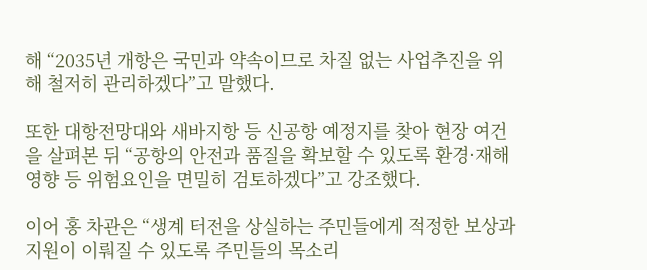해 “2035년 개항은 국민과 약속이므로 차질 없는 사업추진을 위해 철저히 관리하겠다”고 말했다.

또한 대항전망대와 새바지항 등 신공항 예정지를 찾아 현장 여건을 살펴본 뒤 “공항의 안전과 품질을 확보할 수 있도록 환경·재해영향 등 위험요인을 면밀히 검토하겠다”고 강조했다.

이어 홍 차관은 “생계 터전을 상실하는 주민들에게 적정한 보상과 지원이 이뤄질 수 있도록 주민들의 목소리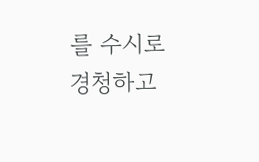를 수시로 경청하고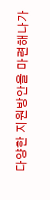다양한 지원방안을 마련해나가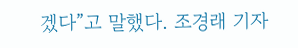겠다”고 말했다. 조경래 기자